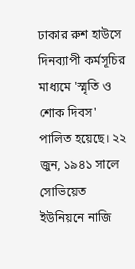ঢাকার রুশ হাউসে দিনব্যাপী কর্মসূচির মাধ্যমে 'স্মৃতি ও শোক দিবস' পালিত হয়েছে। ২২ জুন, ১৯৪১ সালে সোভিয়েত ইউনিয়নে নাজি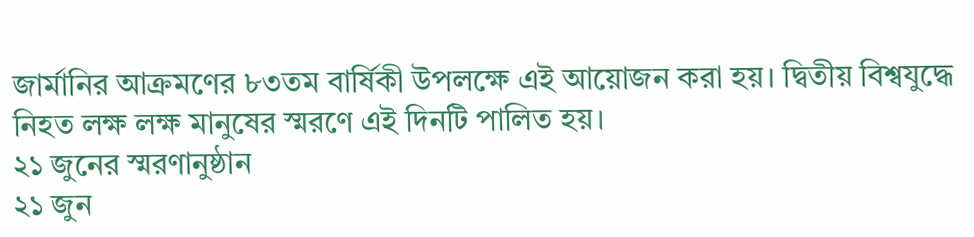জার্মানির আক্রমণের ৮৩তম বার্ষিকী উপলক্ষে এই আয়োজন করা হয়। দ্বিতীয় বিশ্বযুদ্ধে নিহত লক্ষ লক্ষ মানুষের স্মরণে এই দিনটি পালিত হয়।
২১ জুনের স্মরণানুষ্ঠান
২১ জুন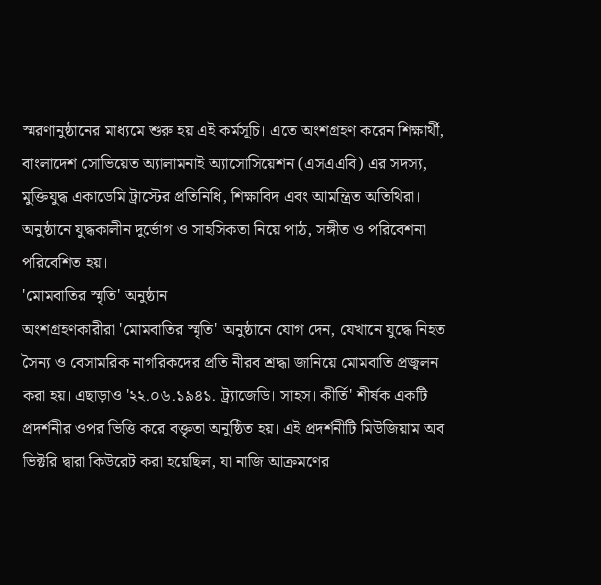স্মরণানুষ্ঠানের মাধ্যমে শুরু হয় এই কর্মসূচি। এতে অংশগ্রহণ করেন শিক্ষার্থী, বাংলাদেশ সোভিয়েত অ্যালামনাই অ্যাসোসিয়েশন (এসএএবি) এর সদস্য, মুক্তিযুদ্ধ একাডেমি ট্রাস্টের প্রতিনিধি, শিক্ষাবিদ এবং আমন্ত্রিত অতিথিরা। অনুষ্ঠানে যুদ্ধকালীন দুর্ভোগ ও সাহসিকতা নিয়ে পাঠ, সঙ্গীত ও পরিবেশনা পরিবেশিত হয়।
'মোমবাতির স্মৃতি' অনুষ্ঠান
অংশগ্রহণকারীরা 'মোমবাতির স্মৃতি' অনুষ্ঠানে যোগ দেন, যেখানে যুদ্ধে নিহত সৈন্য ও বেসামরিক নাগরিকদের প্রতি নীরব শ্রদ্ধা জানিয়ে মোমবাতি প্রজ্বলন করা হয়। এছাড়াও '২২.০৬.১৯৪১. ট্র্যাজেডি। সাহস। কীর্তি' শীর্ষক একটি প্রদর্শনীর ওপর ভিত্তি করে বক্তৃতা অনুষ্ঠিত হয়। এই প্রদর্শনীটি মিউজিয়াম অব ভিক্টরি দ্বারা কিউরেট করা হয়েছিল, যা নাজি আক্রমণের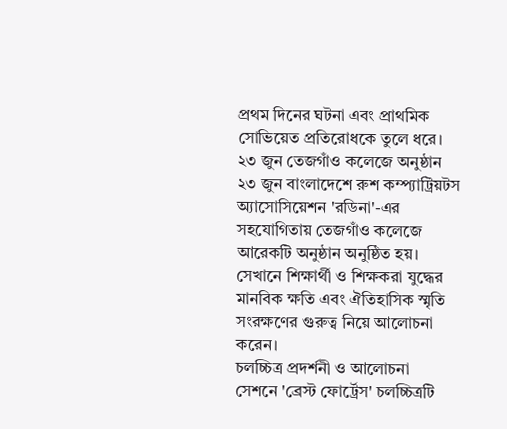প্রথম দিনের ঘটনা এবং প্রাথমিক সোভিয়েত প্রতিরোধকে তুলে ধরে।
২৩ জুন তেজগাঁও কলেজে অনুষ্ঠান
২৩ জুন বাংলাদেশে রুশ কম্প্যাট্রিয়টস অ্যাসোসিয়েশন 'রডিনা'-এর সহযোগিতায় তেজগাঁও কলেজে আরেকটি অনুষ্ঠান অনুষ্ঠিত হয়। সেখানে শিক্ষার্থী ও শিক্ষকরা যুদ্ধের মানবিক ক্ষতি এবং ঐতিহাসিক স্মৃতি সংরক্ষণের গুরুত্ব নিয়ে আলোচনা করেন।
চলচ্চিত্র প্রদর্শনী ও আলোচনা
সেশনে 'ব্রেস্ট ফোর্ট্রেস' চলচ্চিত্রটি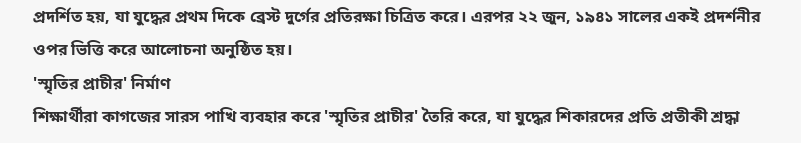প্রদর্শিত হয়, যা যুদ্ধের প্রথম দিকে ব্রেস্ট দুর্গের প্রতিরক্ষা চিত্রিত করে। এরপর ২২ জুন, ১৯৪১ সালের একই প্রদর্শনীর ওপর ভিত্তি করে আলোচনা অনুষ্ঠিত হয়।
'স্মৃতির প্রাচীর' নির্মাণ
শিক্ষার্থীরা কাগজের সারস পাখি ব্যবহার করে 'স্মৃতির প্রাচীর' তৈরি করে, যা যুদ্ধের শিকারদের প্রতি প্রতীকী শ্রদ্ধা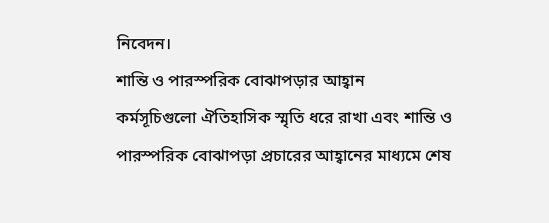নিবেদন।
শান্তি ও পারস্পরিক বোঝাপড়ার আহ্বান
কর্মসূচিগুলো ঐতিহাসিক স্মৃতি ধরে রাখা এবং শান্তি ও পারস্পরিক বোঝাপড়া প্রচারের আহ্বানের মাধ্যমে শেষ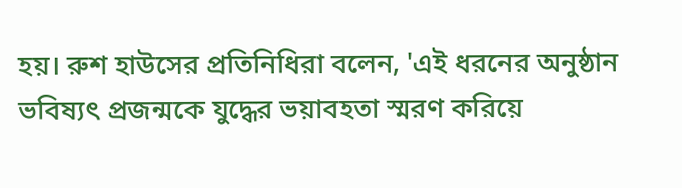হয়। রুশ হাউসের প্রতিনিধিরা বলেন, 'এই ধরনের অনুষ্ঠান ভবিষ্যৎ প্রজন্মকে যুদ্ধের ভয়াবহতা স্মরণ করিয়ে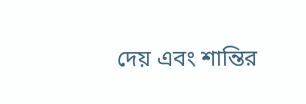দেয় এবং শান্তির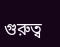গুরুত্ব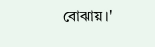বোঝায়।'